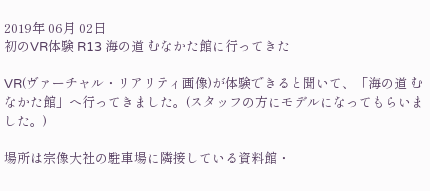2019年 06月 02日
初のVR体験 R13 海の道 むなかた館に行ってきた

VR(ヴァーチャル・リアリティ画像)が体験できると聞いて、「海の道 むなかた館」へ行ってきました。(スタッフの方にモデルになってもらいました。)

場所は宗像大社の駐車場に隣接している資料館・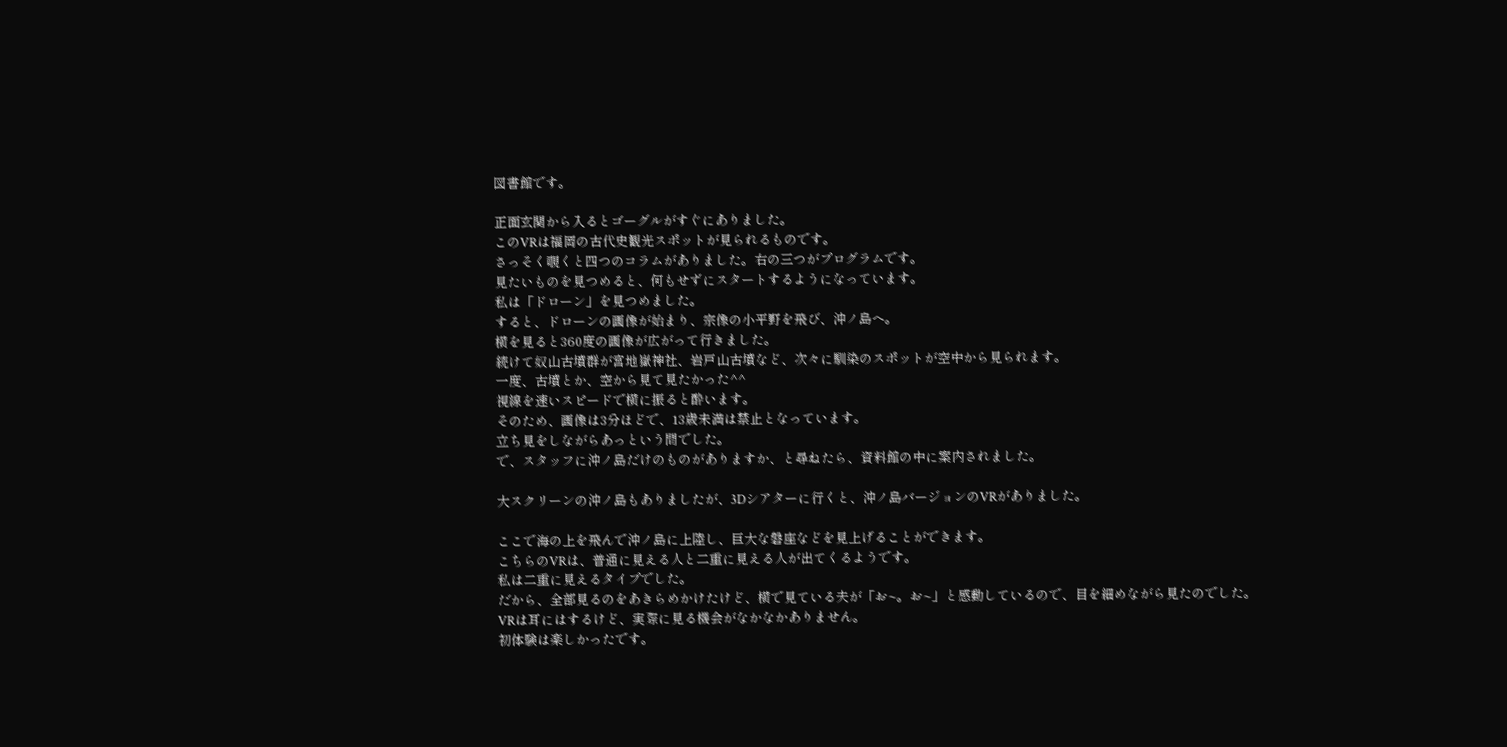図書館です。

正面玄関から入るとゴーグルがすぐにありました。
このVRは福岡の古代史観光スポットが見られるものです。
さっそく覗くと四つのコラムがありました。右の三つがプログラムです。
見たいものを見つめると、何もせずにスタートするようになっています。
私は「ドローン」を見つめました。
すると、ドローンの画像が始まり、宗像の小平野を飛び、沖ノ島へ。
横を見ると360度の画像が広がって行きました。
続けて奴山古墳群が宮地嶽神社、岩戸山古墳など、次々に馴染のスポットが空中から見られます。
一度、古墳とか、空から見て見たかった^^
視線を速いスピードで横に振ると酔います。
そのため、画像は3分ほどで、13歳未満は禁止となっています。
立ち見をしながらあっという間でした。
で、スタッフに沖ノ島だけのものがありますか、と尋ねたら、資料館の中に案内されました。

大スクリーンの沖ノ島もありましたが、3Dシアターに行くと、沖ノ島バージョンのVRがありました。

ここで海の上を飛んで沖ノ島に上陸し、巨大な磐座などを見上げることができます。
こちらのVRは、普通に見える人と二重に見える人が出てくるようです。
私は二重に見えるタイプでした。
だから、全部見るのをあきらめかけたけど、横で見ている夫が「お~。お~」と感動しているので、目を細めながら見たのでした。
VRは耳にはするけど、実際に見る機会がなかなかありません。
初体験は楽しかったです。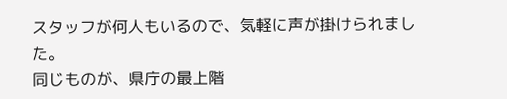スタッフが何人もいるので、気軽に声が掛けられました。
同じものが、県庁の最上階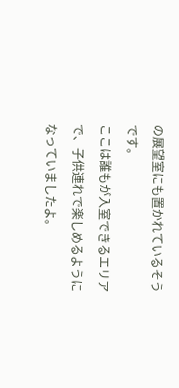の展望室にも置かれているそうです。
ここは誰もが入室できるエリアで、子供連れで楽しめるようになっていましたよ。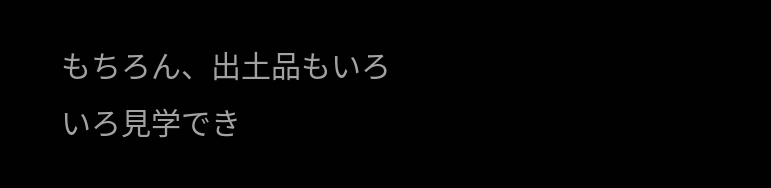もちろん、出土品もいろいろ見学でき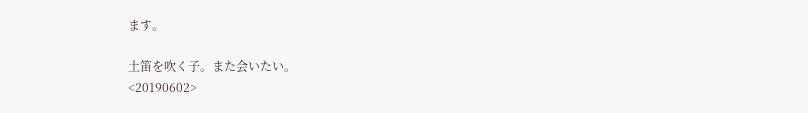ます。

土笛を吹く子。また会いたい。
<20190602>